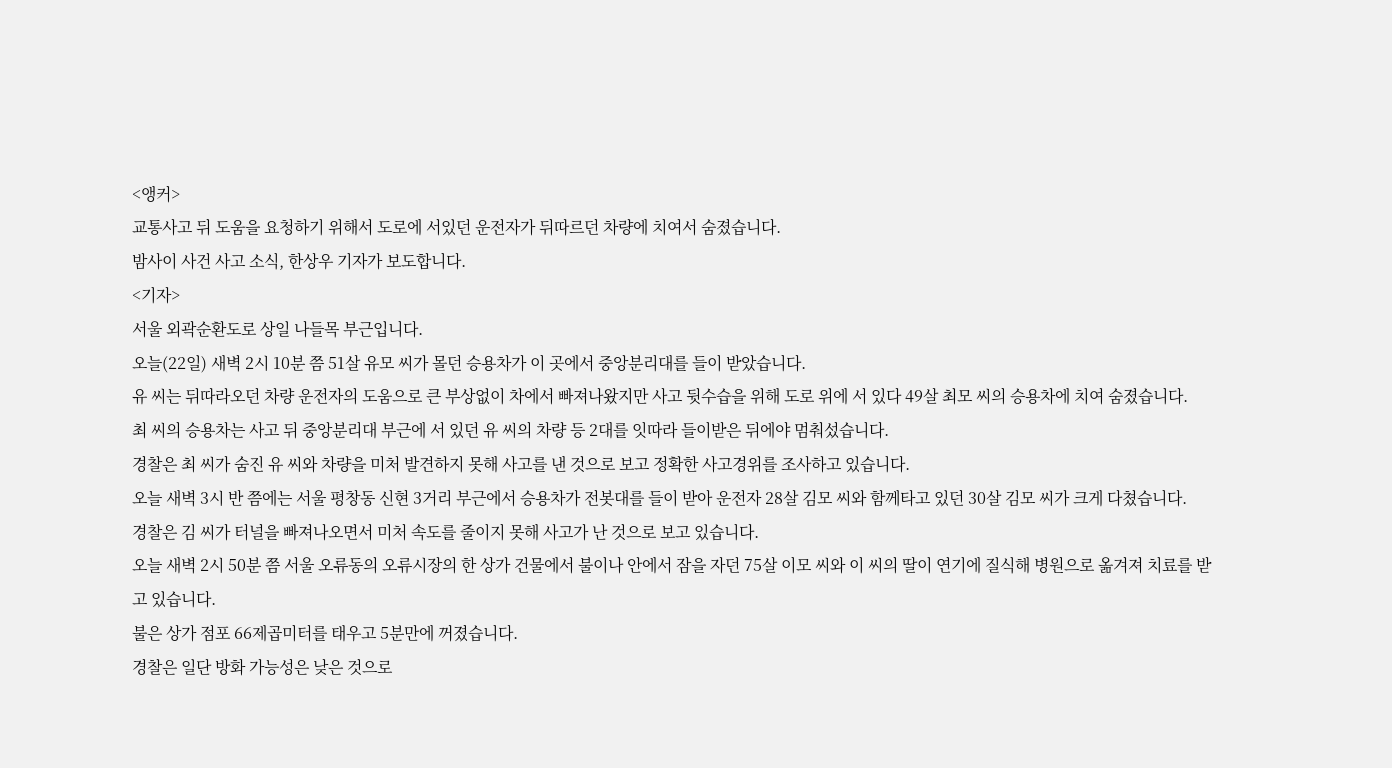<앵커>
교통사고 뒤 도움을 요청하기 위해서 도로에 서있던 운전자가 뒤따르던 차량에 치여서 숨졌습니다.
밤사이 사건 사고 소식, 한상우 기자가 보도합니다.
<기자>
서울 외곽순환도로 상일 나들목 부근입니다.
오늘(22일) 새벽 2시 10분 쯤 51살 유모 씨가 몰던 승용차가 이 곳에서 중앙분리대를 들이 받았습니다.
유 씨는 뒤따라오던 차량 운전자의 도움으로 큰 부상없이 차에서 빠져나왔지만 사고 뒷수습을 위해 도로 위에 서 있다 49살 최모 씨의 승용차에 치여 숨졌습니다.
최 씨의 승용차는 사고 뒤 중앙분리대 부근에 서 있던 유 씨의 차량 등 2대를 잇따라 들이받은 뒤에야 멈춰섰습니다.
경찰은 최 씨가 숨진 유 씨와 차량을 미처 발견하지 못해 사고를 낸 것으로 보고 정확한 사고경위를 조사하고 있습니다.
오늘 새벽 3시 반 쯤에는 서울 평창동 신현 3거리 부근에서 승용차가 전봇대를 들이 받아 운전자 28살 김모 씨와 함께타고 있던 30살 김모 씨가 크게 다쳤습니다.
경찰은 김 씨가 터널을 빠져나오면서 미처 속도를 줄이지 못해 사고가 난 것으로 보고 있습니다.
오늘 새벽 2시 50분 쯤 서울 오류동의 오류시장의 한 상가 건물에서 불이나 안에서 잠을 자던 75살 이모 씨와 이 씨의 딸이 연기에 질식해 병원으로 옮겨져 치료를 받고 있습니다.
불은 상가 점포 66제곱미터를 태우고 5분만에 꺼졌습니다.
경찰은 일단 방화 가능성은 낮은 것으로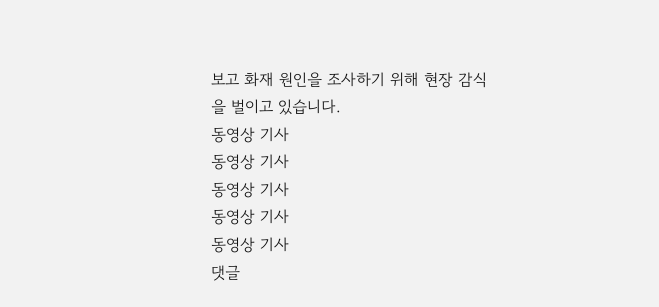보고 화재 원인을 조사하기 위해 현장 감식을 벌이고 있습니다.
동영상 기사
동영상 기사
동영상 기사
동영상 기사
동영상 기사
댓글